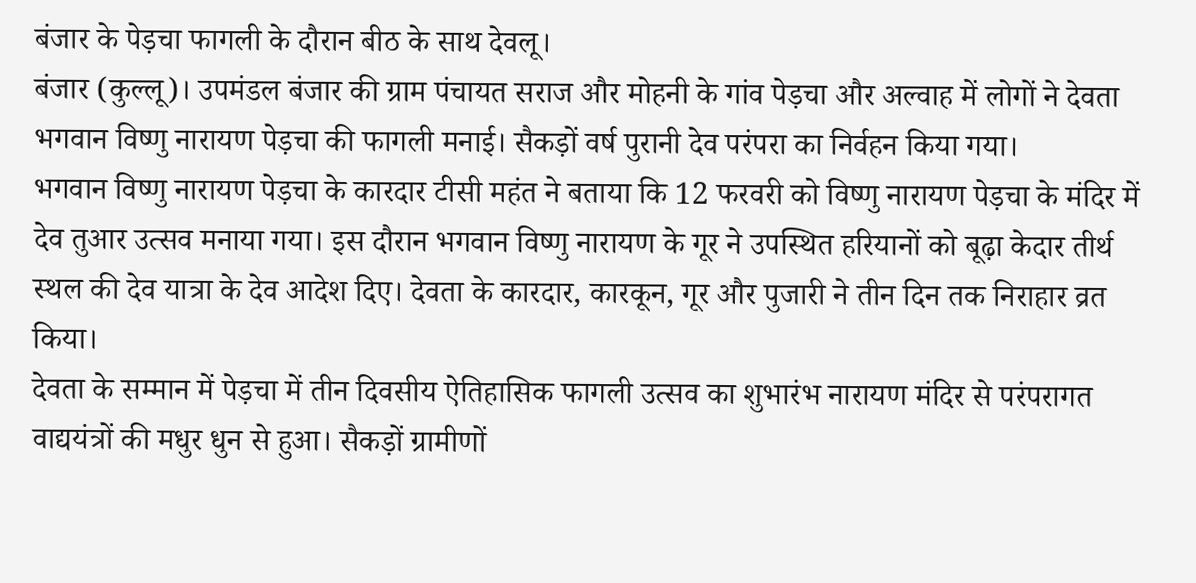बंजार के पेड़चा फागली के दौरान बीठ के साथ देवलू।
बंजार (कुल्लू)। उपमंडल बंजार की ग्राम पंचायत सराज और मोहनी के गांव पेड़चा और अल्वाह में लोगों ने देवता भगवान विष्णु नारायण पेड़चा की फागली मनाई। सैकड़ों वर्ष पुरानी देव परंपरा का निर्वहन किया गया।
भगवान विष्णु नारायण पेड़चा के कारदार टीसी महंत ने बताया कि 12 फरवरी को विष्णु नारायण पेड़चा के मंदिर में देव तुआर उत्सव मनाया गया। इस दौरान भगवान विष्णु नारायण के गूर ने उपस्थित हरियानों को बूढ़ा केदार तीर्थ स्थल की देव यात्रा के देव आदेश दिए। देवता के कारदार, कारकून, गूर और पुजारी ने तीन दिन तक निराहार व्रत किया।
देवता के सम्मान में पेड़चा में तीन दिवसीय ऐतिहासिक फागली उत्सव का शुभारंभ नारायण मंदिर से परंपरागत वाद्ययंत्रों की मधुर धुन से हुआ। सैकड़ों ग्रामीणों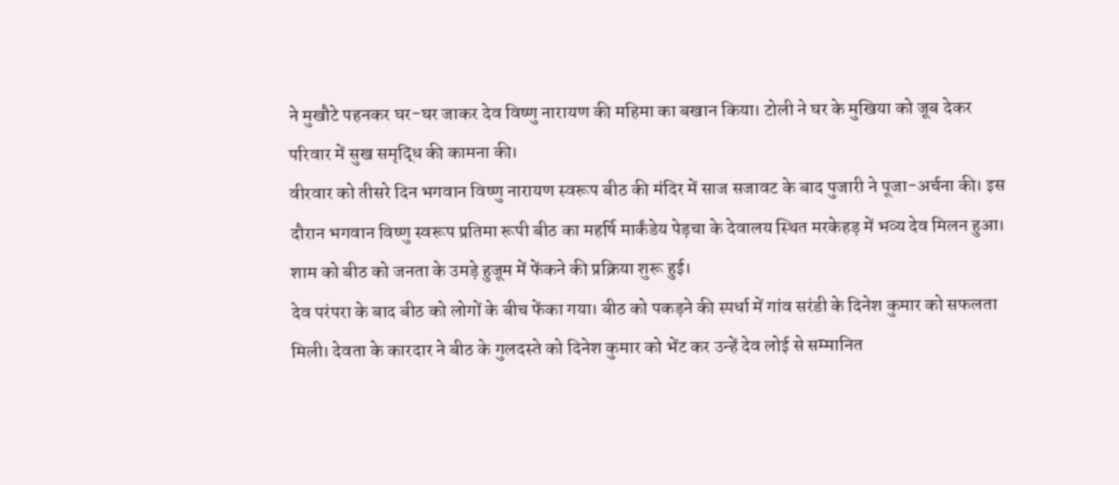ने मुखौटे पहनकर घर-घर जाकर देव विष्णु नारायण की महिमा का बखान किया। टोली ने घर के मुखिया को जूब देकर परिवार में सुख समृद्धि की कामना की।
वीरवार को तीसरे दिन भगवान विष्णु नारायण स्वरूप बीठ की मंदिर में साज सजावट के बाद पुजारी ने पूजा-अर्चना की। इस दौरान भगवान विष्णु स्वरूप प्रतिमा रूपी बीठ का महर्षि मार्कंडेय पेड़चा के देवालय स्थित मरकेहड़ में भव्य देव मिलन हुआ। शाम को बीठ को जनता के उमड़े हुजूम में फेंकने की प्रक्रिया शुरू हुई।
देव परंपरा के बाद बीठ को लोगों के बीच फेंका गया। बीठ को पकड़ने की स्पर्धा में गांव सरंडी के दिनेश कुमार को सफलता मिली। देवता के कारदार ने बीठ के गुलदस्ते को दिनेश कुमार को भेंट कर उन्हें देव लोई से सम्मानित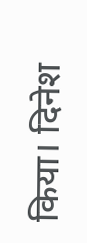किया। दिनेश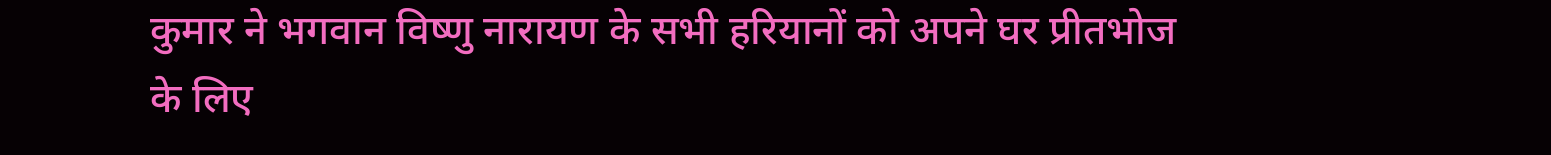कुमार ने भगवान विष्णु नारायण के सभी हरियानों को अपने घर प्रीतभोज के लिए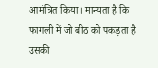आमंत्रित किया। मान्यता है कि फागली में जो बीठ को पकड़ता है उसकी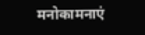मनोकामनाएं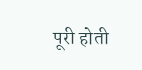पूरी होती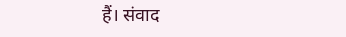हैं। संवाद